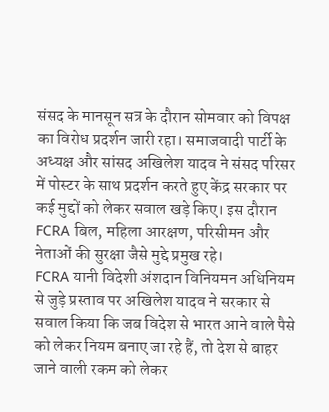संसद के मानसून सत्र के दौरान सोमवार को विपक्ष का विरोध प्रदर्शन जारी रहा। समाजवादी पार्टी के अध्यक्ष और सांसद अखिलेश यादव ने संसद परिसर में पोस्टर के साथ प्रदर्शन करते हुए केंद्र सरकार पर कई मुद्दों को लेकर सवाल खड़े किए। इस दौरान FCRA बिल, महिला आरक्षण, परिसीमन और नेताओं की सुरक्षा जैसे मुद्दे प्रमुख रहे।
FCRA यानी विदेशी अंशदान विनियमन अधिनियम से जुड़े प्रस्ताव पर अखिलेश यादव ने सरकार से सवाल किया कि जब विदेश से भारत आने वाले पैसे को लेकर नियम बनाए जा रहे हैं, तो देश से बाहर जाने वाली रकम को लेकर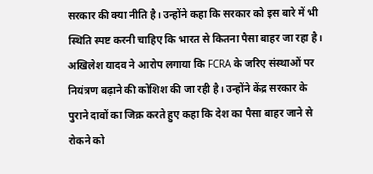सरकार की क्या नीति है। उन्होंने कहा कि सरकार को इस बारे में भी स्थिति स्पष्ट करनी चाहिए कि भारत से कितना पैसा बाहर जा रहा है।
अखिलेश यादव ने आरोप लगाया कि FCRA के जरिए संस्थाओं पर नियंत्रण बढ़ाने की कोशिश की जा रही है। उन्होंने केंद्र सरकार के पुराने दावों का जिक्र करते हुए कहा कि देश का पैसा बाहर जाने से रोकने को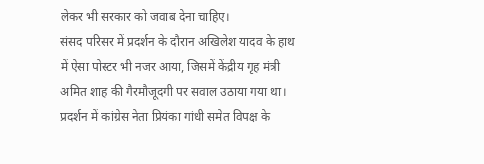लेकर भी सरकार को जवाब देना चाहिए।
संसद परिसर में प्रदर्शन के दौरान अखिलेश यादव के हाथ में ऐसा पोस्टर भी नजर आया, जिसमें केंद्रीय गृह मंत्री अमित शाह की गैरमौजूदगी पर सवाल उठाया गया था। प्रदर्शन में कांग्रेस नेता प्रियंका गांधी समेत विपक्ष के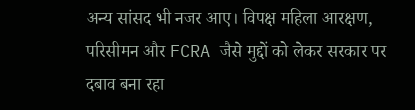अन्य सांसद भी नजर आए। विपक्ष महिला आरक्षण, परिसीमन और FCRA जैसे मुद्दों को लेकर सरकार पर दबाव बना रहा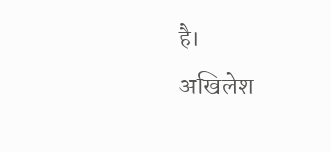है।
अखिलेश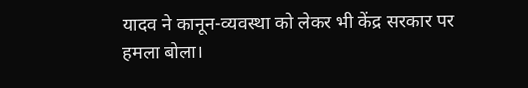यादव ने कानून-व्यवस्था को लेकर भी केंद्र सरकार पर हमला बोला।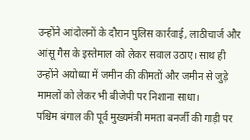उन्होंने आंदोलनों के दौरान पुलिस कार्रवाई, लाठीचार्ज और आंसू गैस के इस्तेमाल को लेकर सवाल उठाए। साथ ही उन्होंने अयोध्या में जमीन की कीमतों और जमीन से जुड़े मामलों को लेकर भी बीजेपी पर निशाना साधा।
पश्चिम बंगाल की पूर्व मुख्यमंत्री ममता बनर्जी की गाड़ी पर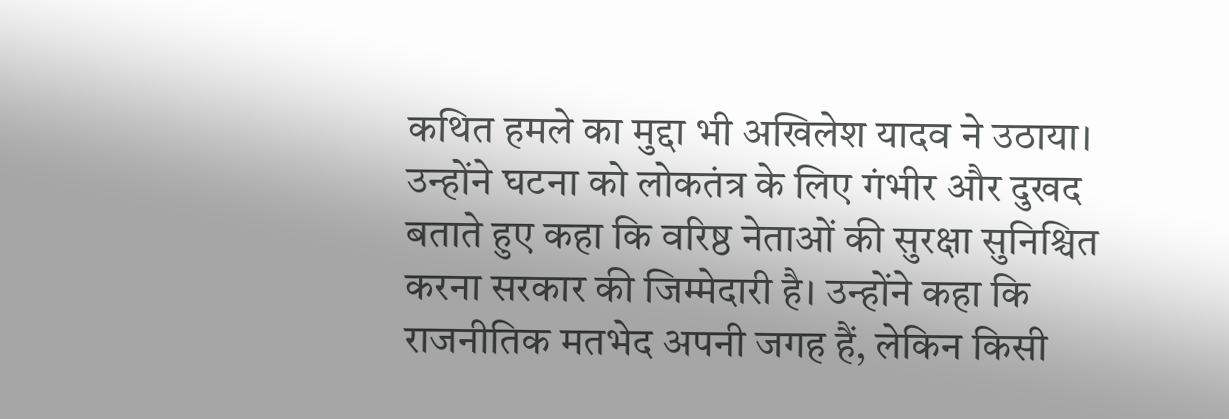कथित हमले का मुद्दा भी अखिलेश यादव ने उठाया। उन्होंने घटना को लोकतंत्र के लिए गंभीर और दुखद बताते हुए कहा कि वरिष्ठ नेताओं की सुरक्षा सुनिश्चित करना सरकार की जिम्मेदारी है। उन्होंने कहा कि राजनीतिक मतभेद अपनी जगह हैं, लेकिन किसी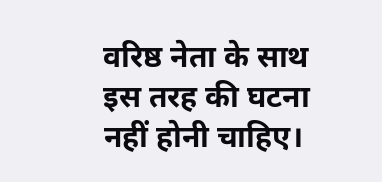वरिष्ठ नेता के साथ इस तरह की घटना नहीं होनी चाहिए।